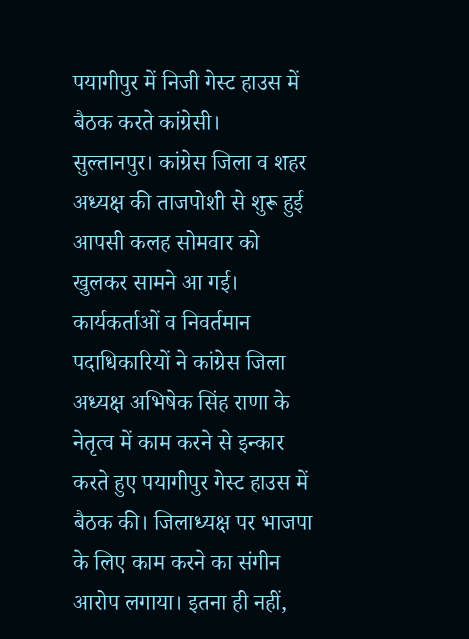पयागीपुर में निजी गेस्ट हाउस में बैठक करते कांग्रेसी।
सुल्तानपुर। कांग्रेस जिला व शहर अध्यक्ष की ताजपोशी से शुरू हुई आपसी कलह सोमवार को खुलकर सामने आ गई। कार्यकर्ताओं व निवर्तमान पदाधिकारियों ने कांग्रेस जिला अध्यक्ष अभिषेक सिंह राणा के नेतृत्व में काम करने से इन्कार करते हुए पयागीपुर गेस्ट हाउस में बैठक की। जिलाध्यक्ष पर भाजपा के लिए काम करने का संगीन आरोप लगाया। इतना ही नहीं,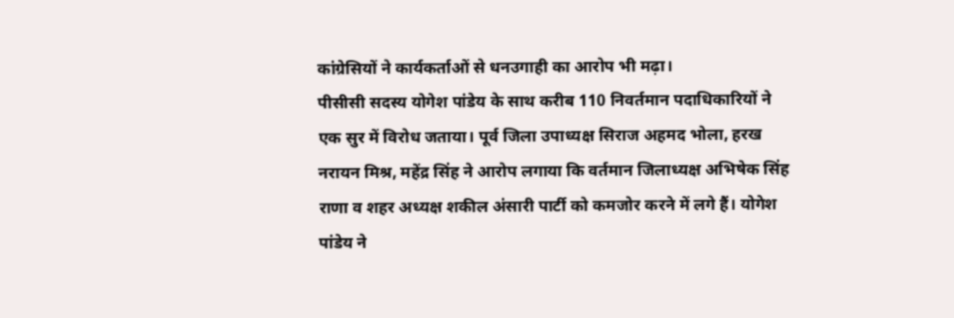कांग्रेसियों ने कार्यकर्ताओं से धनउगाही का आरोप भी मढ़ा।
पीसीसी सदस्य योगेश पांडेय के साथ करीब 110 निवर्तमान पदाधिकारियों ने एक सुर में विरोध जताया। पूर्व जिला उपाध्यक्ष सिराज अहमद भोला, हरख नरायन मिश्र, महेंद्र सिंह ने आरोप लगाया कि वर्तमान जिलाध्यक्ष अभिषेक सिंह राणा व शहर अध्यक्ष शकील अंसारी पार्टी को कमजोर करने में लगे हैं। योगेश पांडेय ने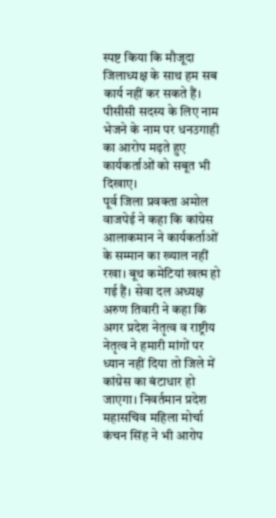स्पष्ट किया कि मौजूदा जिलाध्यक्ष के साथ हम सब कार्य नहीं कर सकते हैं। पीसीसी सदस्य के लिए नाम भेजने के नाम पर धनउगाही का आरोप मढ़ते हुए कार्यकर्ताओं को सबूत भी दिखाए।
पूर्व जिला प्रवक्ता अमोल वाजपेई ने कहा कि कांग्रेस आलाकमान ने कार्यकर्ताओं के सम्मान का ख्याल नहीं रखा। बूथ कमेटियां खत्म हो गई हैं। सेवा दल अध्यक्ष अरुण तिवारी ने कहा कि अगर प्रदेश नेतृत्व व राष्ट्रीय नेतृत्व ने हमारी मांगों पर ध्यान नहीं दिया तो जिले में कांग्रेस का बंटाधार हो जाएगा। निवर्तमान प्रदेश महासचिव महिला मोर्चा कंचन सिंह ने भी आरोप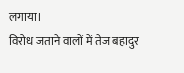लगाया।
विरोध जताने वालों में तेज बहादुर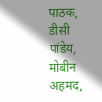पाठक, डीसी पांडेय, मोबीन अहमद,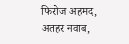फिरोज अहमद, अतहर नवाब,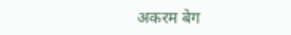अकरम बेग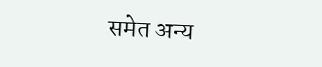समेत अन्य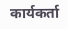कार्यकर्ता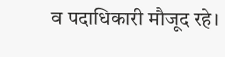व पदाधिकारी मौजूद रहे।